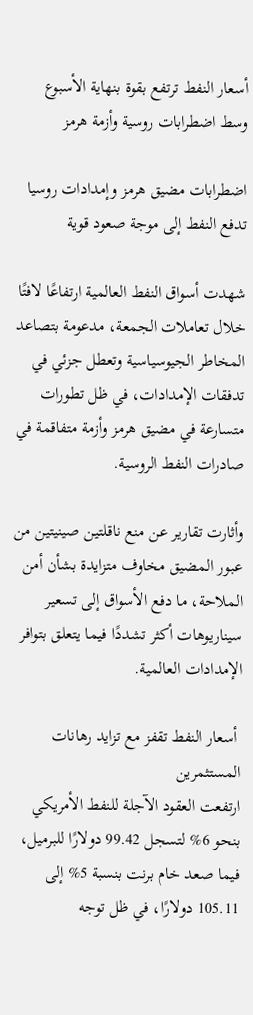أسعار النفط ترتفع بقوة بنهاية الأسبوع وسط اضطرابات روسية وأزمة هرمز

اضطرابات مضيق هرمز وإمدادات روسيا تدفع النفط إلى موجة صعود قوية

شهدت أسواق النفط العالمية ارتفاعًا لافتًا خلال تعاملات الجمعة، مدعومة بتصاعد المخاطر الجيوسياسية وتعطل جزئي في تدفقات الإمدادات، في ظل تطورات متسارعة في مضيق هرمز وأزمة متفاقمة في صادرات النفط الروسية.

وأثارت تقارير عن منع ناقلتين صينيتين من عبور المضيق مخاوف متزايدة بشأن أمن الملاحة، ما دفع الأسواق إلى تسعير سيناريوهات أكثر تشددًا فيما يتعلق بتوافر الإمدادات العالمية.

 أسعار النفط تقفز مع تزايد رهانات المستثمرين
ارتفعت العقود الآجلة للنفط الأمريكي بنحو 6% لتسجل 99.42 دولارًا للبرميل، فيما صعد خام برنت بنسبة 5% إلى 105.11 دولارًا، في ظل توجه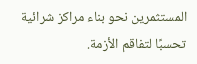المستثمرين نحو بناء مراكز شرائية تحسبًا لتفاقم الأزمة.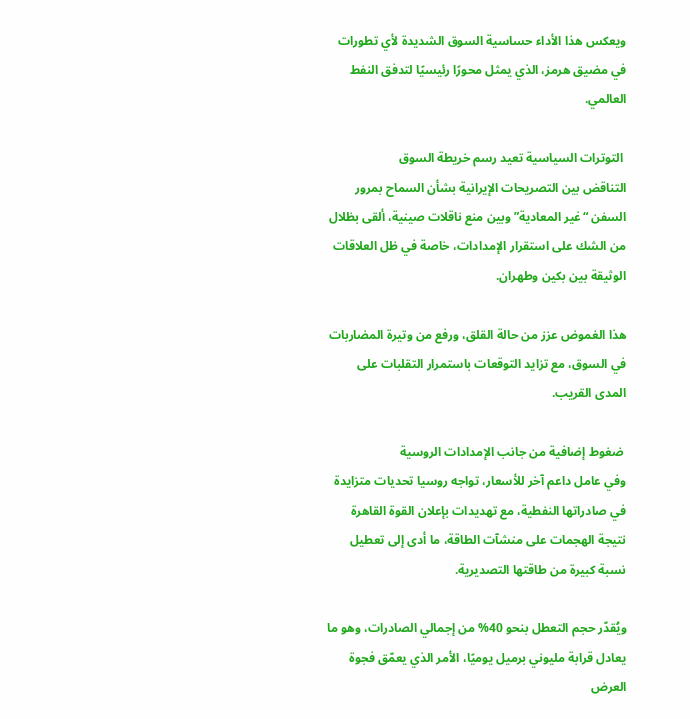ويعكس هذا الأداء حساسية السوق الشديدة لأي تطورات في مضيق هرمز، الذي يمثل محورًا رئيسيًا لتدفق النفط العالمي.

 التوترات السياسية تعيد رسم خريطة السوق
التناقض بين التصريحات الإيرانية بشأن السماح بمرور السفن “غير المعادية” وبين منع ناقلات صينية، ألقى بظلال من الشك على استقرار الإمدادات، خاصة في ظل العلاقات الوثيقة بين بكين وطهران.

هذا الغموض عزز من حالة القلق، ورفع من وتيرة المضاربات في السوق، مع تزايد التوقعات باستمرار التقلبات على المدى القريب.

 ضغوط إضافية من جانب الإمدادات الروسية
وفي عامل داعم آخر للأسعار، تواجه روسيا تحديات متزايدة في صادراتها النفطية، مع تهديدات بإعلان القوة القاهرة نتيجة الهجمات على منشآت الطاقة، ما أدى إلى تعطيل نسبة كبيرة من طاقتها التصديرية.

ويُقدّر حجم التعطل بنحو 40% من إجمالي الصادرات، وهو ما يعادل قرابة مليوني برميل يوميًا، الأمر الذي يعمّق فجوة العرض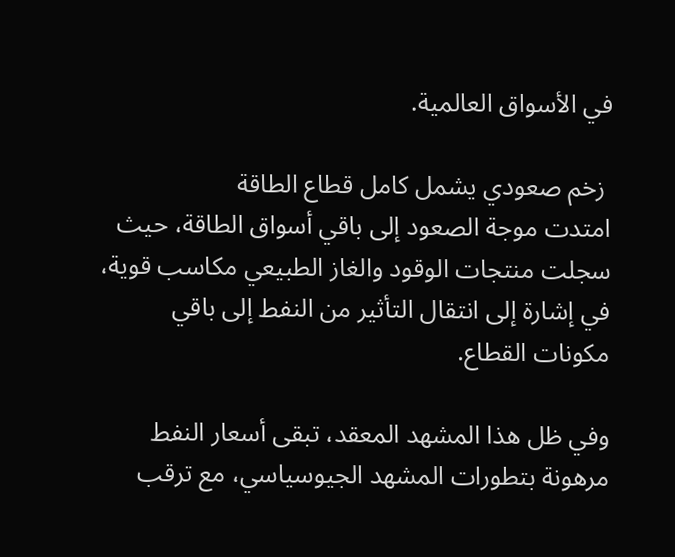في الأسواق العالمية.

 زخم صعودي يشمل كامل قطاع الطاقة
امتدت موجة الصعود إلى باقي أسواق الطاقة، حيث سجلت منتجات الوقود والغاز الطبيعي مكاسب قوية، في إشارة إلى انتقال التأثير من النفط إلى باقي مكونات القطاع.

وفي ظل هذا المشهد المعقد، تبقى أسعار النفط مرهونة بتطورات المشهد الجيوسياسي، مع ترقب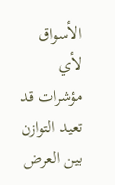الأسواق لأي مؤشرات قد تعيد التوازن بين العرض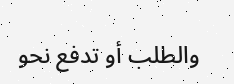والطلب أو تدفع نحو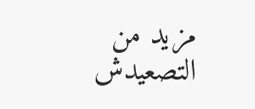مزيد من التصعيدش